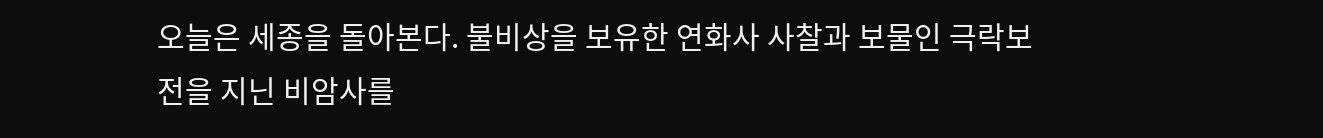오늘은 세종을 돌아본다. 불비상을 보유한 연화사 사찰과 보물인 극락보전을 지닌 비암사를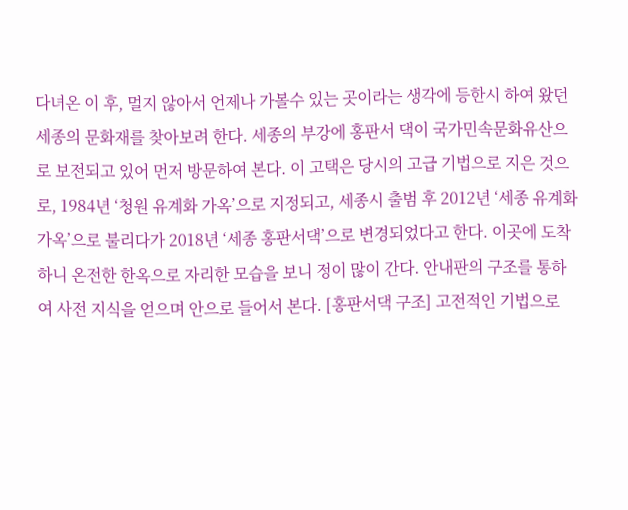다녀온 이 후, 멀지 않아서 언제나 가볼수 있는 곳이라는 생각에 등한시 하여 왔던 세종의 문화재를 찾아보려 한다. 세종의 부강에 홍판서 댁이 국가민속문화유산으로 보전되고 있어 먼저 방문하여 본다. 이 고택은 당시의 고급 기법으로 지은 것으로, 1984년 ‘청원 유계화 가옥’으로 지정되고, 세종시 출범 후 2012년 ‘세종 유계화 가옥’으로 불리다가 2018년 ‘세종 홍판서댁’으로 변경되었다고 한다. 이곳에 도착하니 온전한 한옥으로 자리한 모습을 보니 정이 많이 간다. 안내판의 구조를 통하여 사전 지식을 얻으며 안으로 들어서 본다. [홍판서댁 구조] 고전적인 기법으로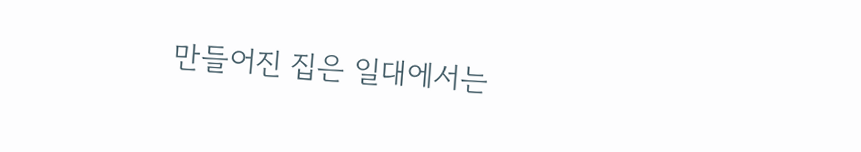만들어진 집은 일대에서는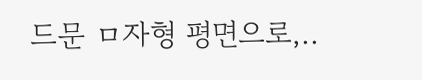드문 ㅁ자형 평면으로,..